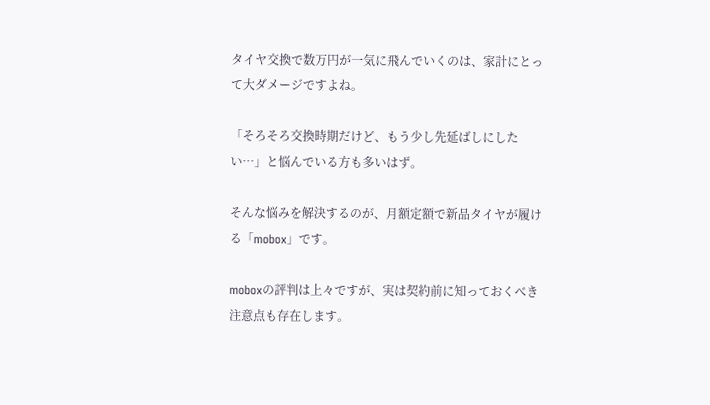タイヤ交換で数万円が一気に飛んでいくのは、家計にとって大ダメージですよね。

「そろそろ交換時期だけど、もう少し先延ばしにしたい…」と悩んでいる方も多いはず。

そんな悩みを解決するのが、月額定額で新品タイヤが履ける「mobox」です。

moboxの評判は上々ですが、実は契約前に知っておくべき注意点も存在します。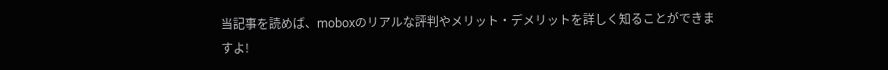当記事を読めば、moboxのリアルな評判やメリット・デメリットを詳しく知ることができますよ!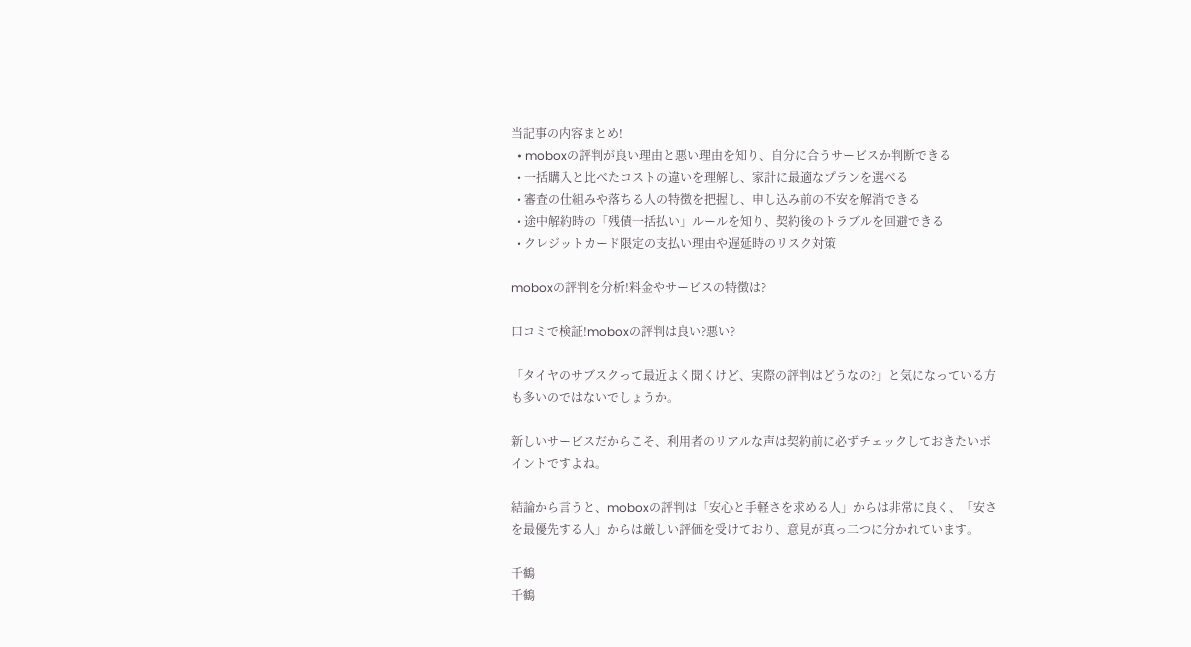当記事の内容まとめ!
  • moboxの評判が良い理由と悪い理由を知り、自分に合うサービスか判断できる
  • 一括購入と比べたコストの違いを理解し、家計に最適なプランを選べる
  • 審査の仕組みや落ちる人の特徴を把握し、申し込み前の不安を解消できる
  • 途中解約時の「残債一括払い」ルールを知り、契約後のトラブルを回避できる
  • クレジットカード限定の支払い理由や遅延時のリスク対策

moboxの評判を分析!料金やサービスの特徴は?

口コミで検証!moboxの評判は良い?悪い?

「タイヤのサブスクって最近よく聞くけど、実際の評判はどうなの?」と気になっている方も多いのではないでしょうか。

新しいサービスだからこそ、利用者のリアルな声は契約前に必ずチェックしておきたいポイントですよね。

結論から言うと、moboxの評判は「安心と手軽さを求める人」からは非常に良く、「安さを最優先する人」からは厳しい評価を受けており、意見が真っ二つに分かれています。

千鶴
千鶴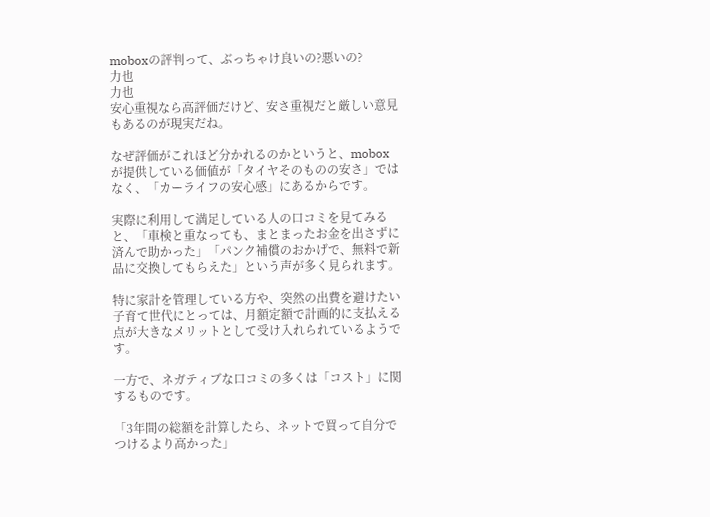moboxの評判って、ぶっちゃけ良いの?悪いの?
力也
力也
安心重視なら高評価だけど、安さ重視だと厳しい意見もあるのが現実だね。

なぜ評価がこれほど分かれるのかというと、moboxが提供している価値が「タイヤそのものの安さ」ではなく、「カーライフの安心感」にあるからです。

実際に利用して満足している人の口コミを見てみると、「車検と重なっても、まとまったお金を出さずに済んで助かった」「パンク補償のおかげで、無料で新品に交換してもらえた」という声が多く見られます。

特に家計を管理している方や、突然の出費を避けたい子育て世代にとっては、月額定額で計画的に支払える点が大きなメリットとして受け入れられているようです。

一方で、ネガティブな口コミの多くは「コスト」に関するものです。

「3年間の総額を計算したら、ネットで買って自分でつけるより高かった」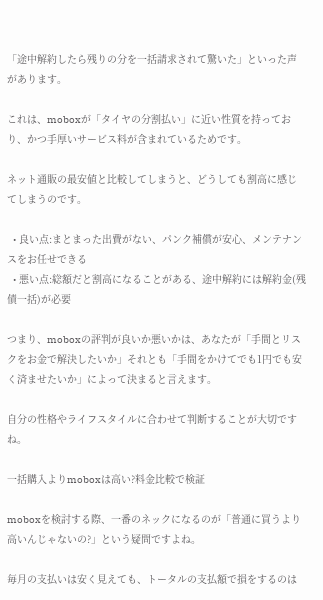「途中解約したら残りの分を一括請求されて驚いた」といった声があります。

これは、moboxが「タイヤの分割払い」に近い性質を持っており、かつ手厚いサービス料が含まれているためです。

ネット通販の最安値と比較してしまうと、どうしても割高に感じてしまうのです。

  • 良い点:まとまった出費がない、パンク補償が安心、メンテナンスをお任せできる
  • 悪い点:総額だと割高になることがある、途中解約には解約金(残債一括)が必要

つまり、moboxの評判が良いか悪いかは、あなたが「手間とリスクをお金で解決したいか」それとも「手間をかけてでも1円でも安く済ませたいか」によって決まると言えます。

自分の性格やライフスタイルに合わせて判断することが大切ですね。

一括購入よりmoboxは高い?料金比較で検証

moboxを検討する際、一番のネックになるのが「普通に買うより高いんじゃないの?」という疑問ですよね。

毎月の支払いは安く見えても、トータルの支払額で損をするのは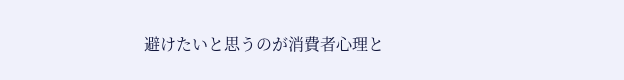避けたいと思うのが消費者心理と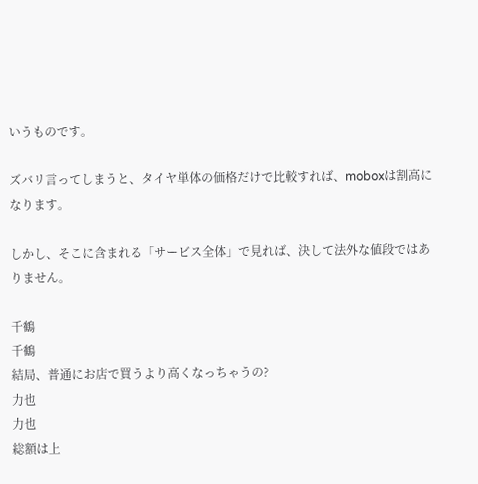いうものです。

ズバリ言ってしまうと、タイヤ単体の価格だけで比較すれば、moboxは割高になります。

しかし、そこに含まれる「サービス全体」で見れば、決して法外な値段ではありません。

千鶴
千鶴
結局、普通にお店で買うより高くなっちゃうの?
力也
力也
総額は上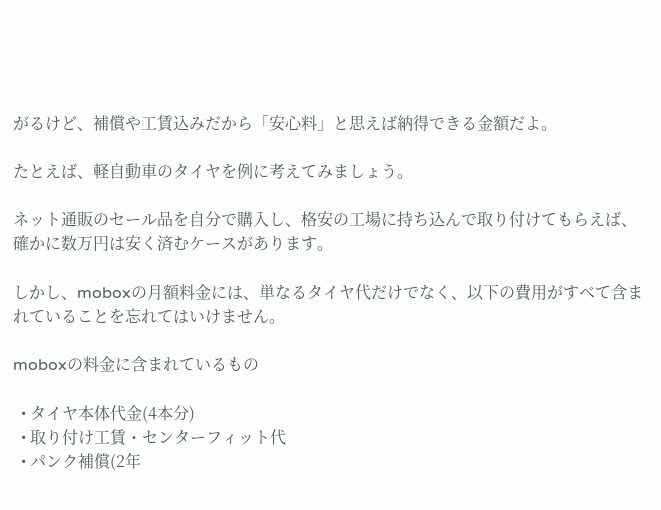がるけど、補償や工賃込みだから「安心料」と思えば納得できる金額だよ。

たとえば、軽自動車のタイヤを例に考えてみましょう。

ネット通販のセール品を自分で購入し、格安の工場に持ち込んで取り付けてもらえば、確かに数万円は安く済むケースがあります。

しかし、moboxの月額料金には、単なるタイヤ代だけでなく、以下の費用がすべて含まれていることを忘れてはいけません。

moboxの料金に含まれているもの

  • タイヤ本体代金(4本分)
  • 取り付け工賃・センターフィット代
  • パンク補償(2年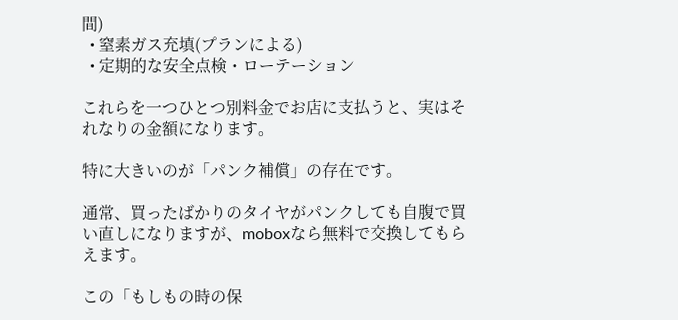間)
  • 窒素ガス充填(プランによる)
  • 定期的な安全点検・ローテーション

これらを一つひとつ別料金でお店に支払うと、実はそれなりの金額になります。

特に大きいのが「パンク補償」の存在です。

通常、買ったばかりのタイヤがパンクしても自腹で買い直しになりますが、moboxなら無料で交換してもらえます。

この「もしもの時の保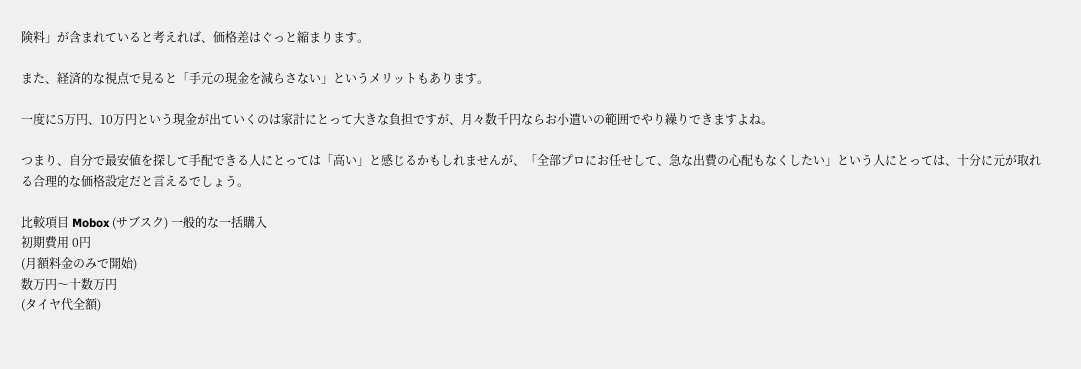険料」が含まれていると考えれば、価格差はぐっと縮まります。

また、経済的な視点で見ると「手元の現金を減らさない」というメリットもあります。

一度に5万円、10万円という現金が出ていくのは家計にとって大きな負担ですが、月々数千円ならお小遣いの範囲でやり繰りできますよね。

つまり、自分で最安値を探して手配できる人にとっては「高い」と感じるかもしれませんが、「全部プロにお任せして、急な出費の心配もなくしたい」という人にとっては、十分に元が取れる合理的な価格設定だと言えるでしょう。

比較項目 Mobox (サブスク) 一般的な一括購入
初期費用 0円
(月額料金のみで開始)
数万円〜十数万円
(タイヤ代全額)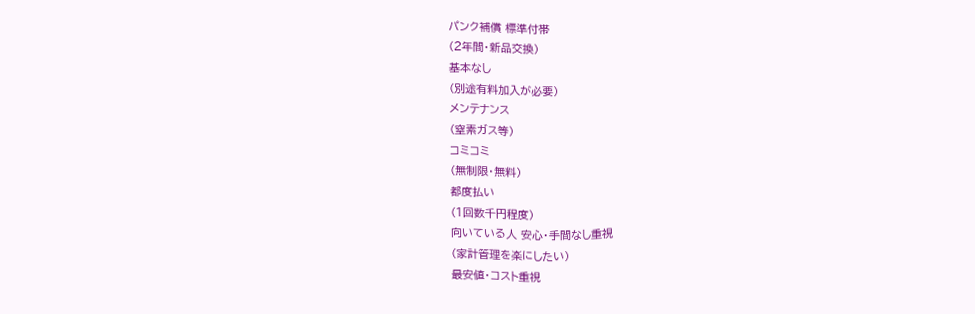パンク補償 標準付帯
(2年間・新品交換)
基本なし
(別途有料加入が必要)
メンテナンス
(窒素ガス等)
コミコミ
(無制限・無料)
都度払い
(1回数千円程度)
向いている人 安心・手間なし重視
(家計管理を楽にしたい)
最安値・コスト重視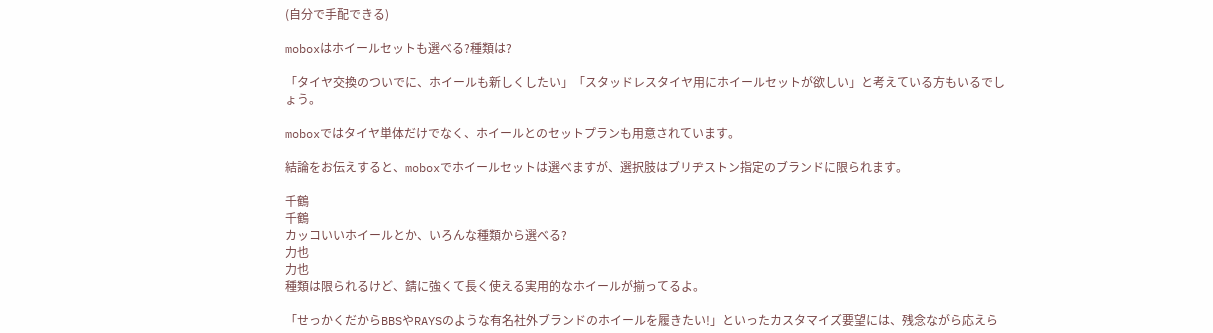(自分で手配できる)

moboxはホイールセットも選べる?種類は?

「タイヤ交換のついでに、ホイールも新しくしたい」「スタッドレスタイヤ用にホイールセットが欲しい」と考えている方もいるでしょう。

moboxではタイヤ単体だけでなく、ホイールとのセットプランも用意されています。

結論をお伝えすると、moboxでホイールセットは選べますが、選択肢はブリヂストン指定のブランドに限られます。

千鶴
千鶴
カッコいいホイールとか、いろんな種類から選べる?
力也
力也
種類は限られるけど、錆に強くて長く使える実用的なホイールが揃ってるよ。

「せっかくだからBBSやRAYSのような有名社外ブランドのホイールを履きたい!」といったカスタマイズ要望には、残念ながら応えら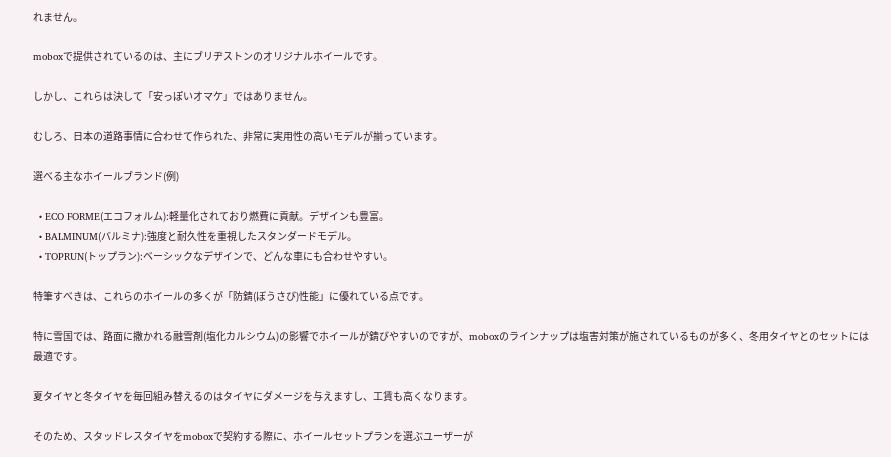れません。

moboxで提供されているのは、主にブリヂストンのオリジナルホイールです。

しかし、これらは決して「安っぽいオマケ」ではありません。

むしろ、日本の道路事情に合わせて作られた、非常に実用性の高いモデルが揃っています。

選べる主なホイールブランド(例)

  • ECO FORME(エコフォルム):軽量化されており燃費に貢献。デザインも豊富。
  • BALMINUM(バルミナ):強度と耐久性を重視したスタンダードモデル。
  • TOPRUN(トップラン):ベーシックなデザインで、どんな車にも合わせやすい。

特筆すべきは、これらのホイールの多くが「防錆(ぼうさび)性能」に優れている点です。

特に雪国では、路面に撒かれる融雪剤(塩化カルシウム)の影響でホイールが錆びやすいのですが、moboxのラインナップは塩害対策が施されているものが多く、冬用タイヤとのセットには最適です。

夏タイヤと冬タイヤを毎回組み替えるのはタイヤにダメージを与えますし、工賃も高くなります。

そのため、スタッドレスタイヤをmoboxで契約する際に、ホイールセットプランを選ぶユーザーが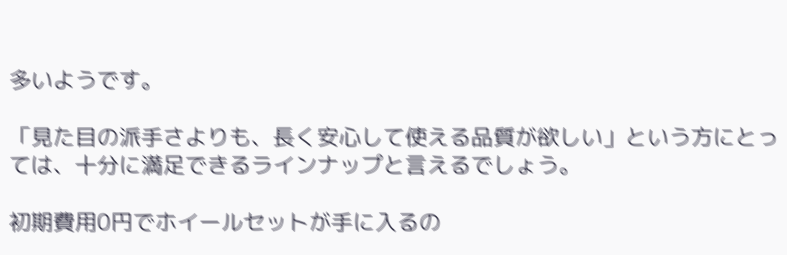多いようです。

「見た目の派手さよりも、長く安心して使える品質が欲しい」という方にとっては、十分に満足できるラインナップと言えるでしょう。

初期費用0円でホイールセットが手に入るの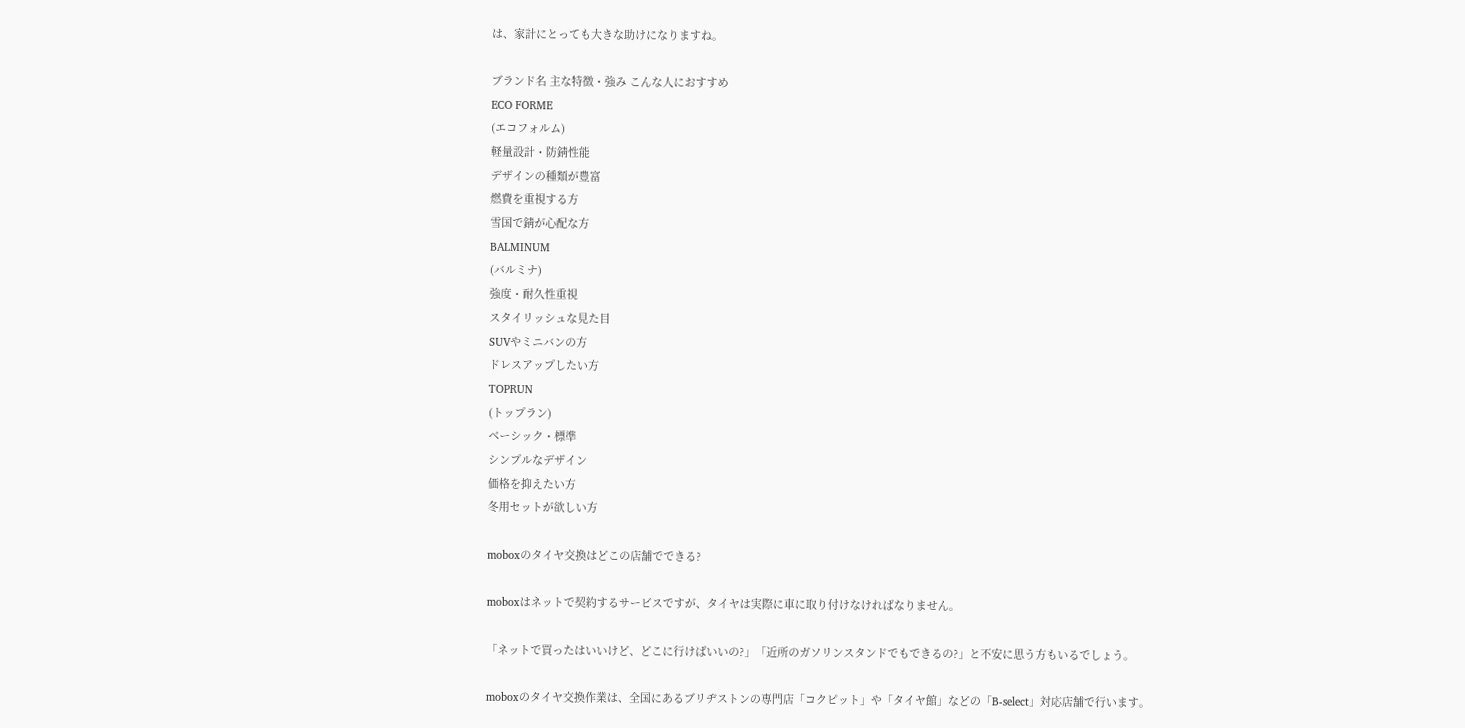は、家計にとっても大きな助けになりますね。

ブランド名 主な特徴・強み こんな人におすすめ
ECO FORME
(エコフォルム)
軽量設計・防錆性能
デザインの種類が豊富
燃費を重視する方
雪国で錆が心配な方
BALMINUM
(バルミナ)
強度・耐久性重視
スタイリッシュな見た目
SUVやミニバンの方
ドレスアップしたい方
TOPRUN
(トップラン)
ベーシック・標準
シンプルなデザイン
価格を抑えたい方
冬用セットが欲しい方

moboxのタイヤ交換はどこの店舗でできる?

moboxはネットで契約するサービスですが、タイヤは実際に車に取り付けなければなりません。

「ネットで買ったはいいけど、どこに行けばいいの?」「近所のガソリンスタンドでもできるの?」と不安に思う方もいるでしょう。

moboxのタイヤ交換作業は、全国にあるブリヂストンの専門店「コクピット」や「タイヤ館」などの「B-select」対応店舗で行います。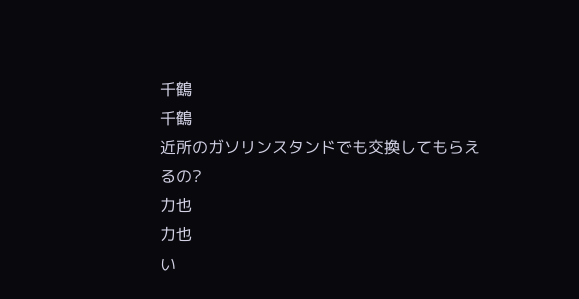千鶴
千鶴
近所のガソリンスタンドでも交換してもらえるの?
力也
力也
い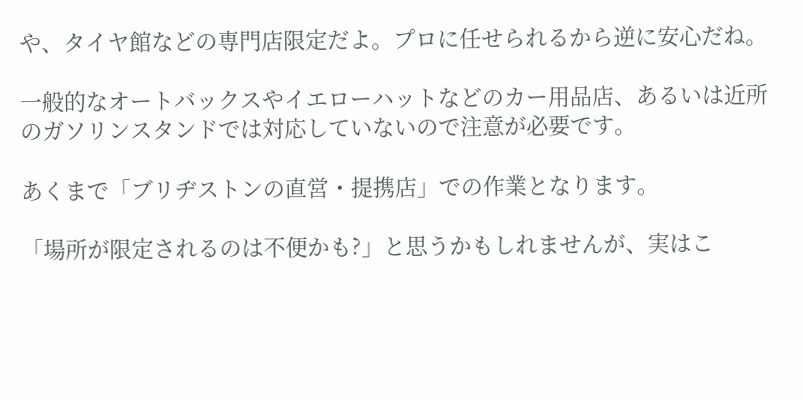や、タイヤ館などの専門店限定だよ。プロに任せられるから逆に安心だね。

一般的なオートバックスやイエローハットなどのカー用品店、あるいは近所のガソリンスタンドでは対応していないので注意が必要です。

あくまで「ブリヂストンの直営・提携店」での作業となります。

「場所が限定されるのは不便かも?」と思うかもしれませんが、実はこ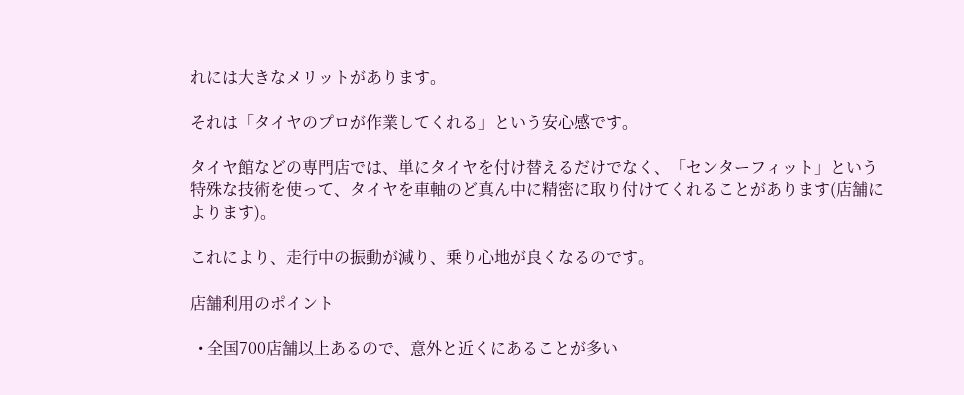れには大きなメリットがあります。

それは「タイヤのプロが作業してくれる」という安心感です。

タイヤ館などの専門店では、単にタイヤを付け替えるだけでなく、「センターフィット」という特殊な技術を使って、タイヤを車軸のど真ん中に精密に取り付けてくれることがあります(店舗によります)。

これにより、走行中の振動が減り、乗り心地が良くなるのです。

店舗利用のポイント

  • 全国700店舗以上あるので、意外と近くにあることが多い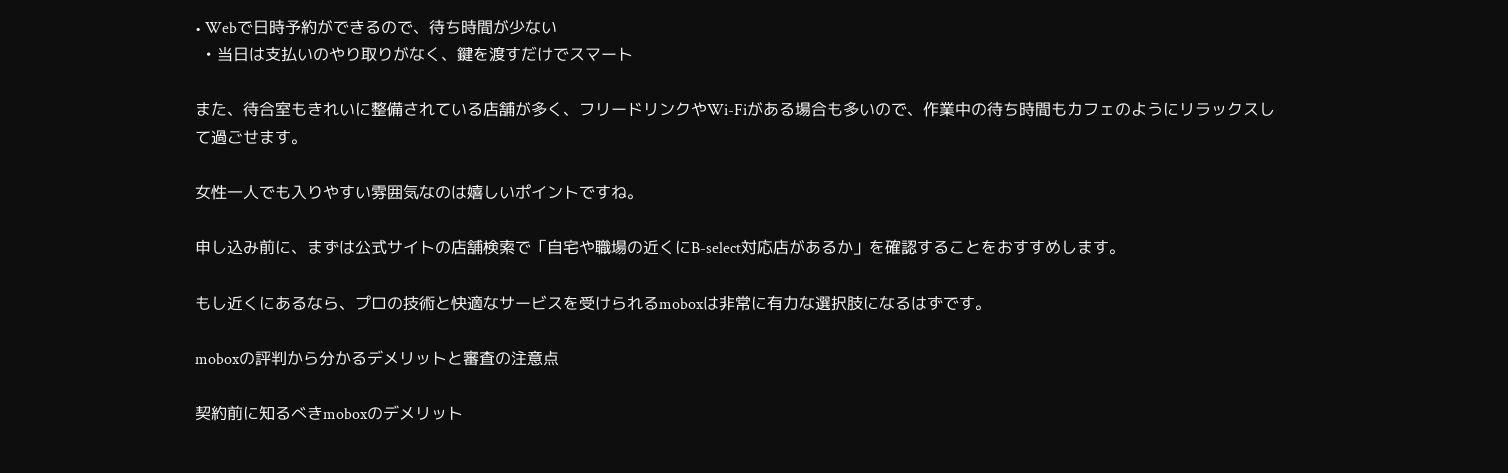• Webで日時予約ができるので、待ち時間が少ない
  • 当日は支払いのやり取りがなく、鍵を渡すだけでスマート

また、待合室もきれいに整備されている店舗が多く、フリードリンクやWi-Fiがある場合も多いので、作業中の待ち時間もカフェのようにリラックスして過ごせます。

女性一人でも入りやすい雰囲気なのは嬉しいポイントですね。

申し込み前に、まずは公式サイトの店舗検索で「自宅や職場の近くにB-select対応店があるか」を確認することをおすすめします。

もし近くにあるなら、プロの技術と快適なサービスを受けられるmoboxは非常に有力な選択肢になるはずです。

moboxの評判から分かるデメリットと審査の注意点

契約前に知るべきmoboxのデメリット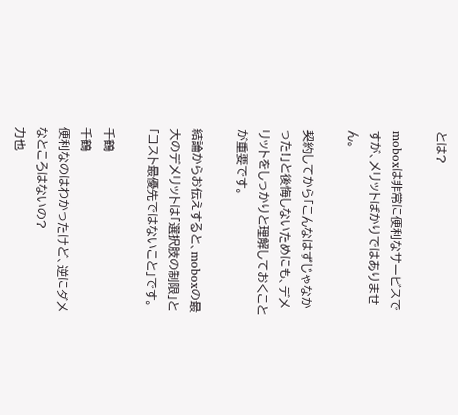とは?

moboxは非常に便利なサービスですが、メリットばかりではありません。

契約してから「こんなはずじゃなかった!」と後悔しないためにも、デメリットをしっかりと理解しておくことが重要です。

結論からお伝えすると、moboxの最大のデメリットは「選択肢の制限」と「コスト最優先ではないこと」です。

千鶴
千鶴
便利なのはわかったけど、逆にダメなところはないの?
力也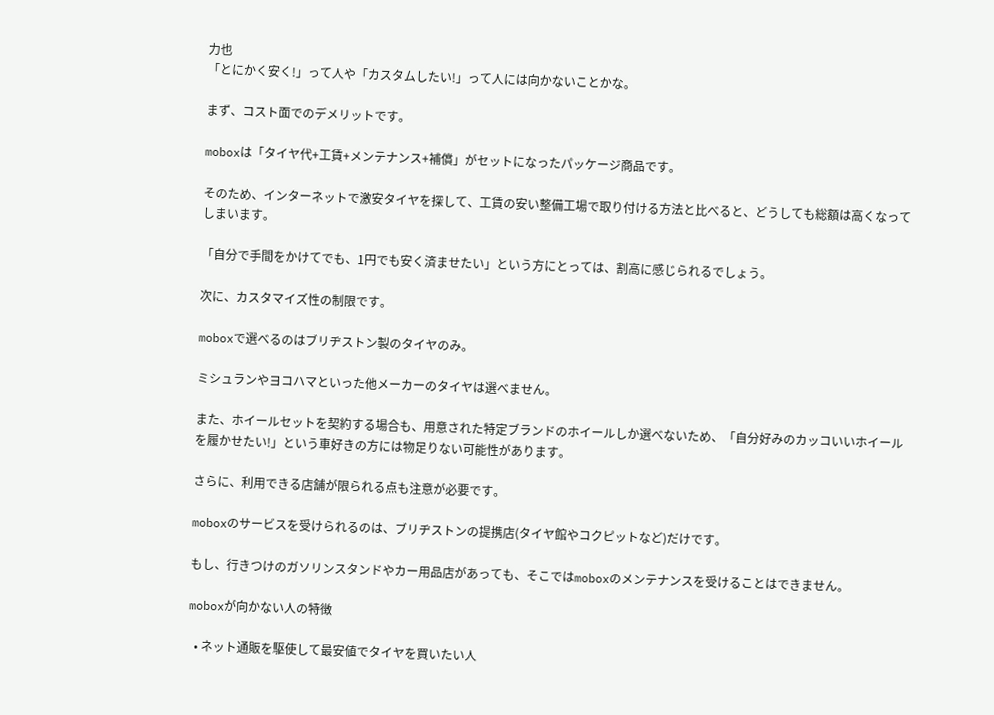力也
「とにかく安く!」って人や「カスタムしたい!」って人には向かないことかな。

まず、コスト面でのデメリットです。

moboxは「タイヤ代+工賃+メンテナンス+補償」がセットになったパッケージ商品です。

そのため、インターネットで激安タイヤを探して、工賃の安い整備工場で取り付ける方法と比べると、どうしても総額は高くなってしまいます。

「自分で手間をかけてでも、1円でも安く済ませたい」という方にとっては、割高に感じられるでしょう。

次に、カスタマイズ性の制限です。

moboxで選べるのはブリヂストン製のタイヤのみ。

ミシュランやヨコハマといった他メーカーのタイヤは選べません。

また、ホイールセットを契約する場合も、用意された特定ブランドのホイールしか選べないため、「自分好みのカッコいいホイールを履かせたい!」という車好きの方には物足りない可能性があります。

さらに、利用できる店舗が限られる点も注意が必要です。

moboxのサービスを受けられるのは、ブリヂストンの提携店(タイヤ館やコクピットなど)だけです。

もし、行きつけのガソリンスタンドやカー用品店があっても、そこではmoboxのメンテナンスを受けることはできません。

moboxが向かない人の特徴

  • ネット通販を駆使して最安値でタイヤを買いたい人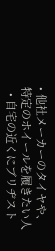• 他社メーカーのタイヤや、特定のホイールを履きたい人
  • 自宅の近くにブリヂスト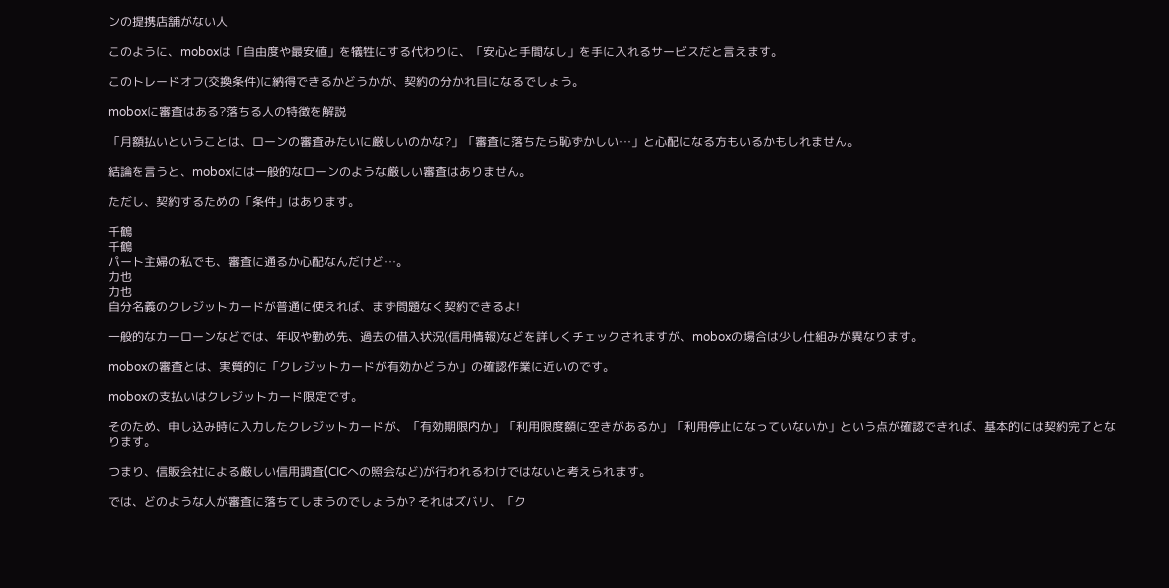ンの提携店舗がない人

このように、moboxは「自由度や最安値」を犠牲にする代わりに、「安心と手間なし」を手に入れるサービスだと言えます。

このトレードオフ(交換条件)に納得できるかどうかが、契約の分かれ目になるでしょう。

moboxに審査はある?落ちる人の特徴を解説

「月額払いということは、ローンの審査みたいに厳しいのかな?」「審査に落ちたら恥ずかしい…」と心配になる方もいるかもしれません。

結論を言うと、moboxには一般的なローンのような厳しい審査はありません。

ただし、契約するための「条件」はあります。

千鶴
千鶴
パート主婦の私でも、審査に通るか心配なんだけど…。
力也
力也
自分名義のクレジットカードが普通に使えれば、まず問題なく契約できるよ!

一般的なカーローンなどでは、年収や勤め先、過去の借入状況(信用情報)などを詳しくチェックされますが、moboxの場合は少し仕組みが異なります。

moboxの審査とは、実質的に「クレジットカードが有効かどうか」の確認作業に近いのです。

moboxの支払いはクレジットカード限定です。

そのため、申し込み時に入力したクレジットカードが、「有効期限内か」「利用限度額に空きがあるか」「利用停止になっていないか」という点が確認できれば、基本的には契約完了となります。

つまり、信販会社による厳しい信用調査(CICへの照会など)が行われるわけではないと考えられます。

では、どのような人が審査に落ちてしまうのでしょうか? それはズバリ、「ク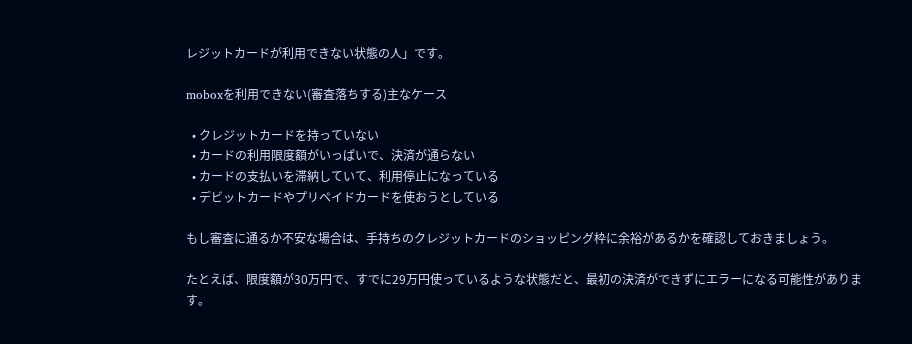レジットカードが利用できない状態の人」です。

moboxを利用できない(審査落ちする)主なケース

  • クレジットカードを持っていない
  • カードの利用限度額がいっぱいで、決済が通らない
  • カードの支払いを滞納していて、利用停止になっている
  • デビットカードやプリペイドカードを使おうとしている

もし審査に通るか不安な場合は、手持ちのクレジットカードのショッピング枠に余裕があるかを確認しておきましょう。

たとえば、限度額が30万円で、すでに29万円使っているような状態だと、最初の決済ができずにエラーになる可能性があります。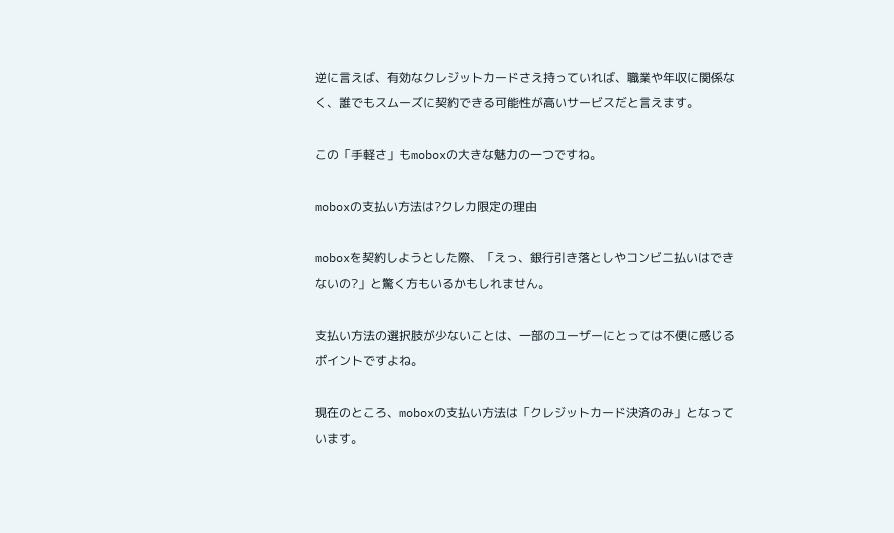逆に言えば、有効なクレジットカードさえ持っていれば、職業や年収に関係なく、誰でもスムーズに契約できる可能性が高いサービスだと言えます。

この「手軽さ」もmoboxの大きな魅力の一つですね。

moboxの支払い方法は?クレカ限定の理由

moboxを契約しようとした際、「えっ、銀行引き落としやコンビニ払いはできないの?」と驚く方もいるかもしれません。

支払い方法の選択肢が少ないことは、一部のユーザーにとっては不便に感じるポイントですよね。

現在のところ、moboxの支払い方法は「クレジットカード決済のみ」となっています。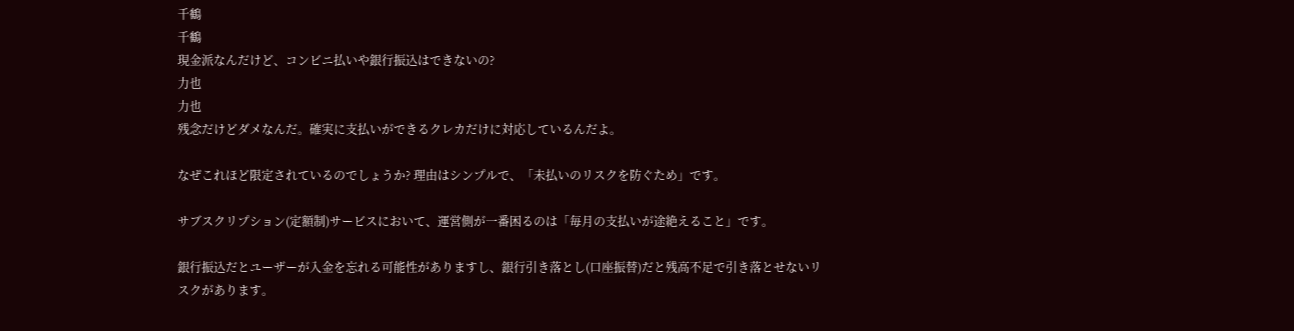千鶴
千鶴
現金派なんだけど、コンビニ払いや銀行振込はできないの?
力也
力也
残念だけどダメなんだ。確実に支払いができるクレカだけに対応しているんだよ。

なぜこれほど限定されているのでしょうか? 理由はシンプルで、「未払いのリスクを防ぐため」です。

サブスクリプション(定額制)サービスにおいて、運営側が一番困るのは「毎月の支払いが途絶えること」です。

銀行振込だとユーザーが入金を忘れる可能性がありますし、銀行引き落とし(口座振替)だと残高不足で引き落とせないリスクがあります。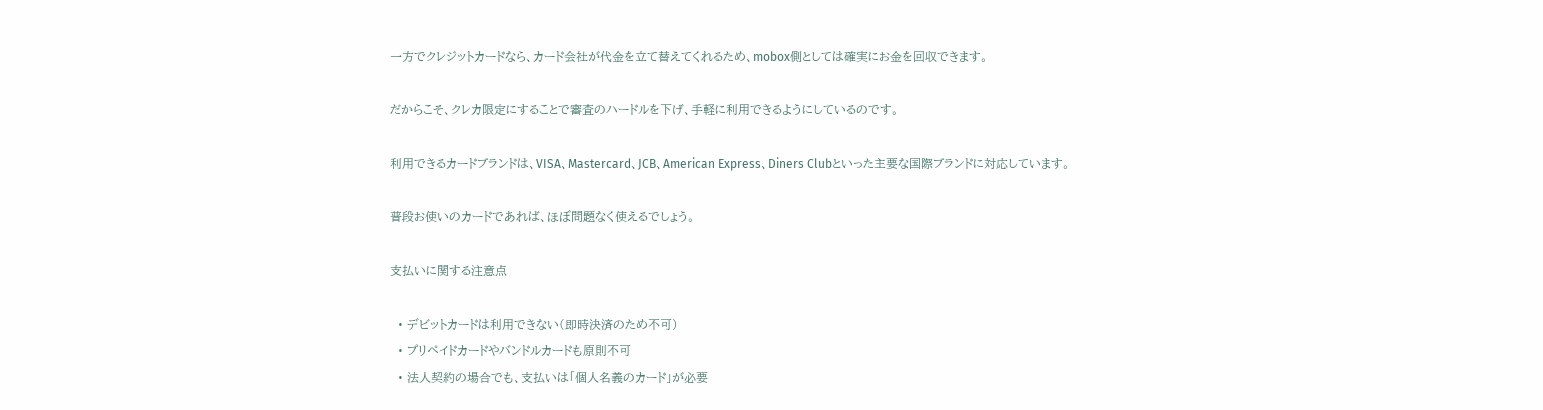一方でクレジットカードなら、カード会社が代金を立て替えてくれるため、mobox側としては確実にお金を回収できます。

だからこそ、クレカ限定にすることで審査のハードルを下げ、手軽に利用できるようにしているのです。

利用できるカードブランドは、VISA、Mastercard、JCB、American Express、Diners Clubといった主要な国際ブランドに対応しています。

普段お使いのカードであれば、ほぼ問題なく使えるでしょう。

支払いに関する注意点

  • デビットカードは利用できない(即時決済のため不可)
  • プリペイドカードやバンドルカードも原則不可
  • 法人契約の場合でも、支払いは「個人名義のカード」が必要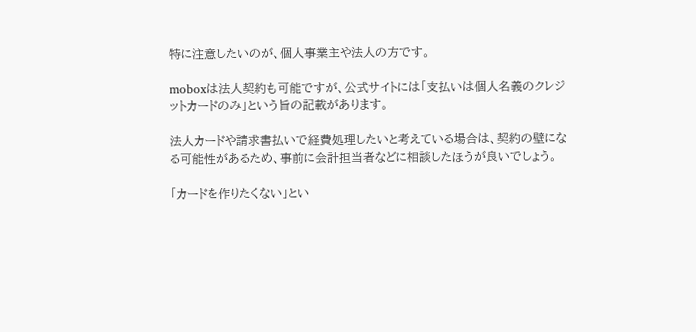特に注意したいのが、個人事業主や法人の方です。

moboxは法人契約も可能ですが、公式サイトには「支払いは個人名義のクレジットカードのみ」という旨の記載があります。

法人カードや請求書払いで経費処理したいと考えている場合は、契約の壁になる可能性があるため、事前に会計担当者などに相談したほうが良いでしょう。

「カードを作りたくない」とい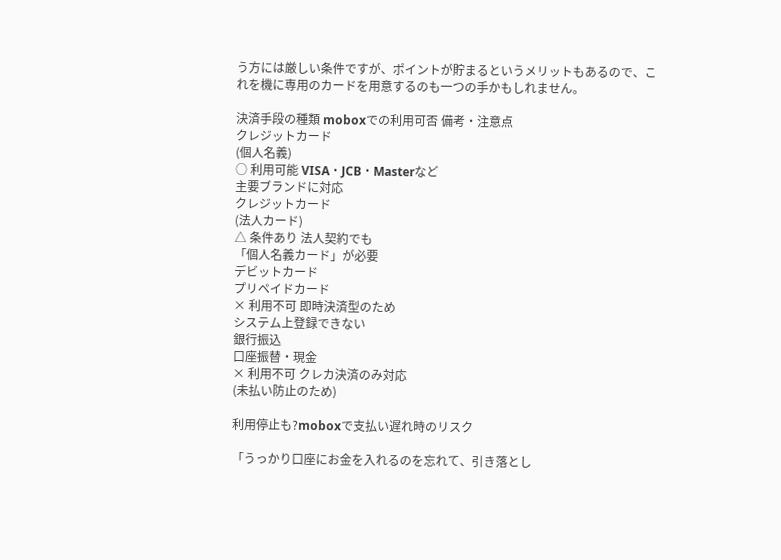う方には厳しい条件ですが、ポイントが貯まるというメリットもあるので、これを機に専用のカードを用意するのも一つの手かもしれません。

決済手段の種類 moboxでの利用可否 備考・注意点
クレジットカード
(個人名義)
○ 利用可能 VISA・JCB・Masterなど
主要ブランドに対応
クレジットカード
(法人カード)
△ 条件あり 法人契約でも
「個人名義カード」が必要
デビットカード
プリペイドカード
× 利用不可 即時決済型のため
システム上登録できない
銀行振込
口座振替・現金
× 利用不可 クレカ決済のみ対応
(未払い防止のため)

利用停止も?moboxで支払い遅れ時のリスク

「うっかり口座にお金を入れるのを忘れて、引き落とし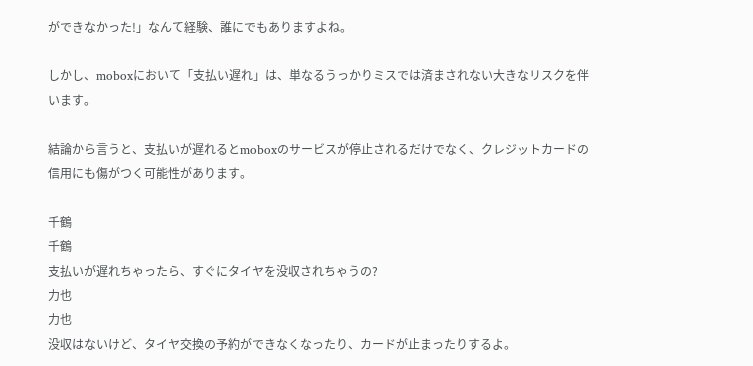ができなかった!」なんて経験、誰にでもありますよね。

しかし、moboxにおいて「支払い遅れ」は、単なるうっかりミスでは済まされない大きなリスクを伴います。

結論から言うと、支払いが遅れるとmoboxのサービスが停止されるだけでなく、クレジットカードの信用にも傷がつく可能性があります。

千鶴
千鶴
支払いが遅れちゃったら、すぐにタイヤを没収されちゃうの?
力也
力也
没収はないけど、タイヤ交換の予約ができなくなったり、カードが止まったりするよ。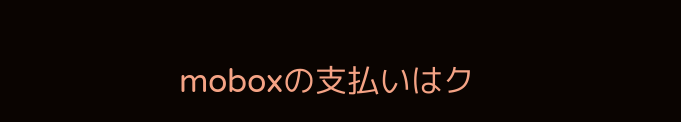moboxの支払いはク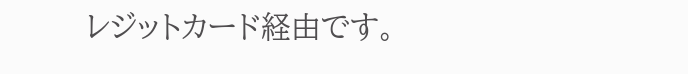レジットカード経由です。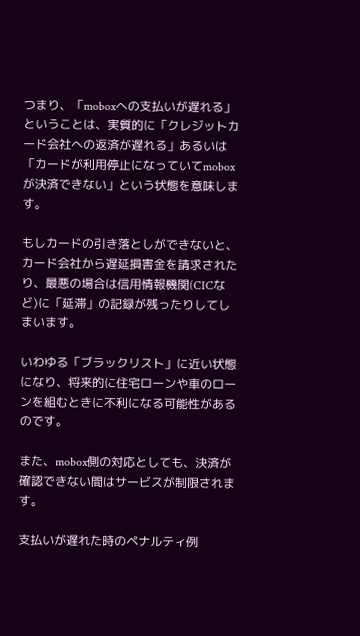つまり、「moboxへの支払いが遅れる」ということは、実質的に「クレジットカード会社への返済が遅れる」あるいは「カードが利用停止になっていてmoboxが決済できない」という状態を意味します。

もしカードの引き落としができないと、カード会社から遅延損害金を請求されたり、最悪の場合は信用情報機関(CICなど)に「延滞」の記録が残ったりしてしまいます。

いわゆる「ブラックリスト」に近い状態になり、将来的に住宅ローンや車のローンを組むときに不利になる可能性があるのです。

また、mobox側の対応としても、決済が確認できない間はサービスが制限されます。

支払いが遅れた時のペナルティ例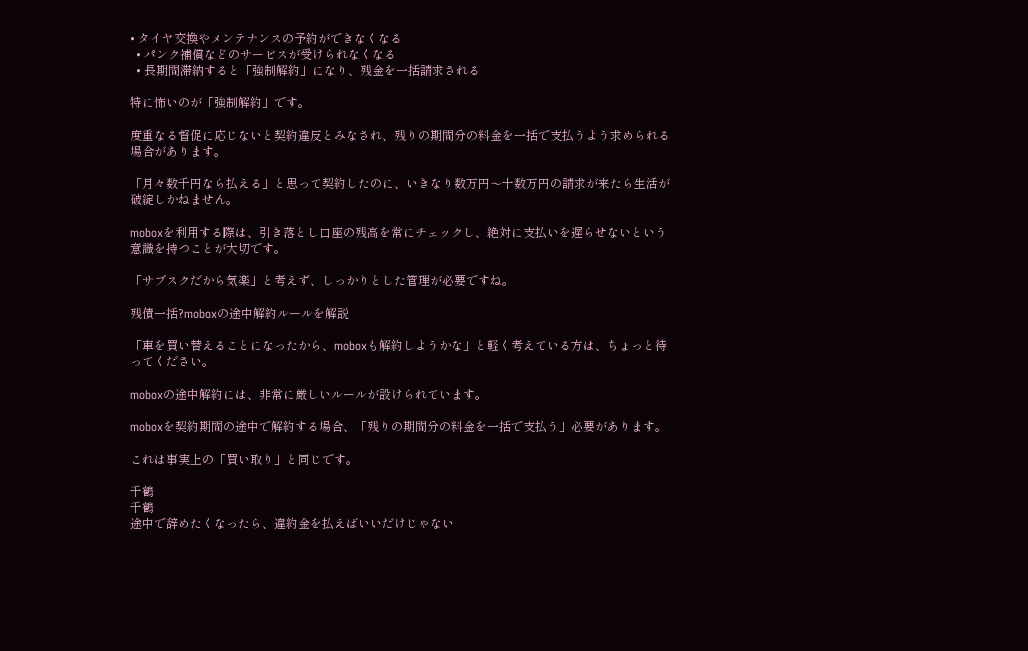• タイヤ交換やメンテナンスの予約ができなくなる
  • パンク補償などのサービスが受けられなくなる
  • 長期間滞納すると「強制解約」になり、残金を一括請求される

特に怖いのが「強制解約」です。

度重なる督促に応じないと契約違反とみなされ、残りの期間分の料金を一括で支払うよう求められる場合があります。

「月々数千円なら払える」と思って契約したのに、いきなり数万円〜十数万円の請求が来たら生活が破綻しかねません。

moboxを利用する際は、引き落とし口座の残高を常にチェックし、絶対に支払いを遅らせないという意識を持つことが大切です。

「サブスクだから気楽」と考えず、しっかりとした管理が必要ですね。

残債一括?moboxの途中解約ルールを解説

「車を買い替えることになったから、moboxも解約しようかな」と軽く考えている方は、ちょっと待ってください。

moboxの途中解約には、非常に厳しいルールが設けられています。

moboxを契約期間の途中で解約する場合、「残りの期間分の料金を一括で支払う」必要があります。

これは事実上の「買い取り」と同じです。

千鶴
千鶴
途中で辞めたくなったら、違約金を払えばいいだけじゃない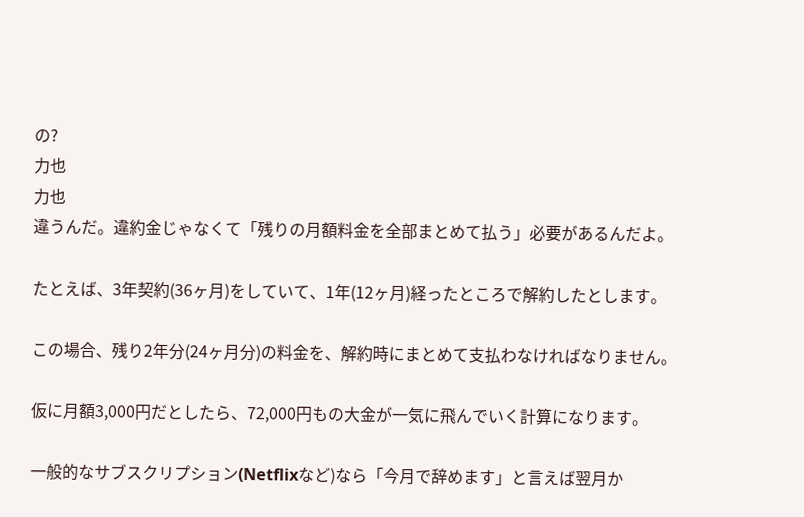の?
力也
力也
違うんだ。違約金じゃなくて「残りの月額料金を全部まとめて払う」必要があるんだよ。

たとえば、3年契約(36ヶ月)をしていて、1年(12ヶ月)経ったところで解約したとします。

この場合、残り2年分(24ヶ月分)の料金を、解約時にまとめて支払わなければなりません。

仮に月額3,000円だとしたら、72,000円もの大金が一気に飛んでいく計算になります。

一般的なサブスクリプション(Netflixなど)なら「今月で辞めます」と言えば翌月か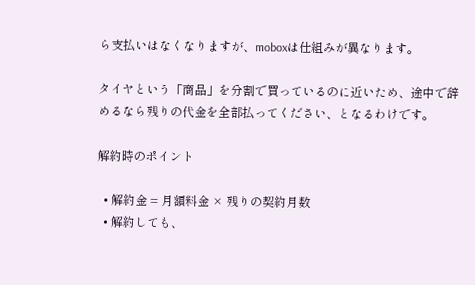ら支払いはなくなりますが、moboxは仕組みが異なります。

タイヤという「商品」を分割で買っているのに近いため、途中で辞めるなら残りの代金を全部払ってください、となるわけです。

解約時のポイント

  • 解約金 = 月額料金 × 残りの契約月数
  • 解約しても、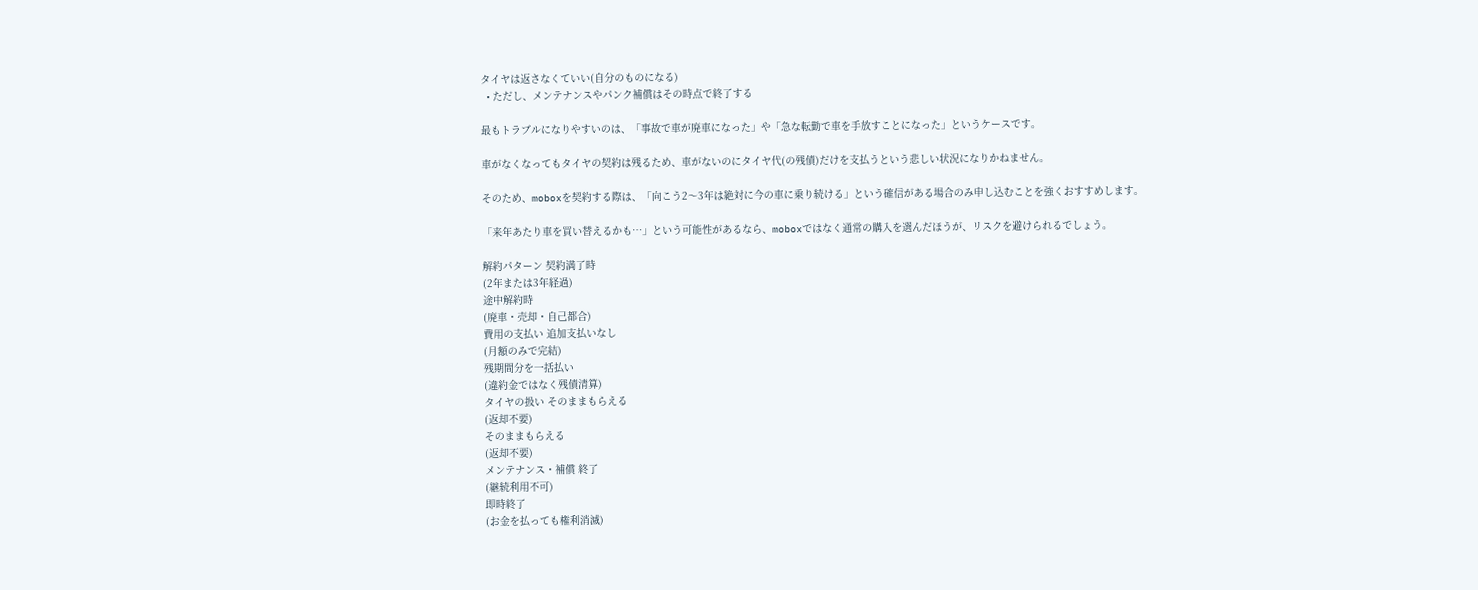タイヤは返さなくていい(自分のものになる)
  • ただし、メンテナンスやパンク補償はその時点で終了する

最もトラブルになりやすいのは、「事故で車が廃車になった」や「急な転勤で車を手放すことになった」というケースです。

車がなくなってもタイヤの契約は残るため、車がないのにタイヤ代(の残債)だけを支払うという悲しい状況になりかねません。

そのため、moboxを契約する際は、「向こう2〜3年は絶対に今の車に乗り続ける」という確信がある場合のみ申し込むことを強くおすすめします。

「来年あたり車を買い替えるかも…」という可能性があるなら、moboxではなく通常の購入を選んだほうが、リスクを避けられるでしょう。

解約パターン 契約満了時
(2年または3年経過)
途中解約時
(廃車・売却・自己都合)
費用の支払い 追加支払いなし
(月額のみで完結)
残期間分を一括払い
(違約金ではなく残債清算)
タイヤの扱い そのままもらえる
(返却不要)
そのままもらえる
(返却不要)
メンテナンス・補償 終了
(継続利用不可)
即時終了
(お金を払っても権利消滅)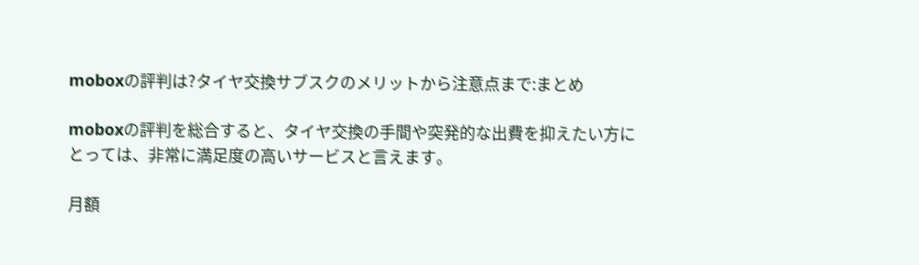moboxの評判は?タイヤ交換サブスクのメリットから注意点まで:まとめ

moboxの評判を総合すると、タイヤ交換の手間や突発的な出費を抑えたい方にとっては、非常に満足度の高いサービスと言えます。

月額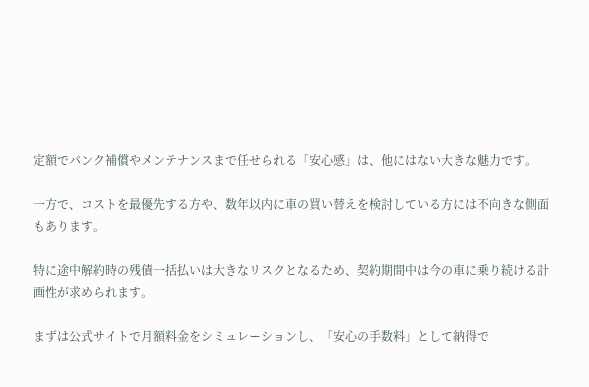定額でパンク補償やメンテナンスまで任せられる「安心感」は、他にはない大きな魅力です。

一方で、コストを最優先する方や、数年以内に車の買い替えを検討している方には不向きな側面もあります。

特に途中解約時の残債一括払いは大きなリスクとなるため、契約期間中は今の車に乗り続ける計画性が求められます。

まずは公式サイトで月額料金をシミュレーションし、「安心の手数料」として納得で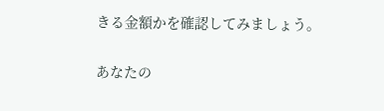きる金額かを確認してみましょう。

あなたの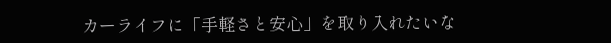カーライフに「手軽さと安心」を取り入れたいな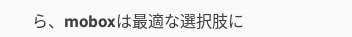ら、moboxは最適な選択肢に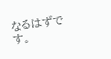なるはずです。